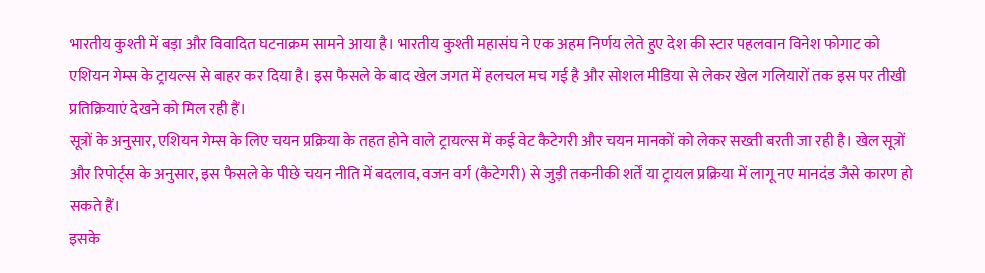भारतीय कुश्ती में बड़ा और विवादित घटनाक्रम सामने आया है। भारतीय कुश्ती महासंघ ने एक अहम निर्णय लेते हुए देश की स्टार पहलवान विनेश फोगाट को एशियन गेम्स के ट्रायल्स से बाहर कर दिया है। इस फैसले के बाद खेल जगत में हलचल मच गई है और सोशल मीडिया से लेकर खेल गलियारों तक इस पर तीखी प्रतिक्रियाएं देखने को मिल रही हैं।
सूत्रों के अनुसार, एशियन गेम्स के लिए चयन प्रक्रिया के तहत होने वाले ट्रायल्स में कई वेट कैटेगरी और चयन मानकों को लेकर सख्ती बरती जा रही है। खेल सूत्रों और रिपोर्ट्स के अनुसार, इस फैसले के पीछे चयन नीति में बदलाव, वजन वर्ग (कैटेगरी) से जुड़ी तकनीकी शर्तें या ट्रायल प्रक्रिया में लागू नए मानदंड जैसे कारण हो सकते हैं।
इसके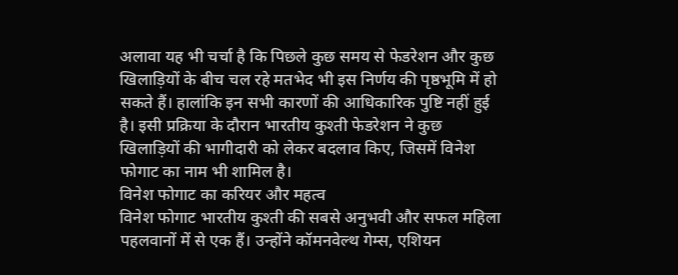अलावा यह भी चर्चा है कि पिछले कुछ समय से फेडरेशन और कुछ खिलाड़ियों के बीच चल रहे मतभेद भी इस निर्णय की पृष्ठभूमि में हो सकते हैं। हालांकि इन सभी कारणों की आधिकारिक पुष्टि नहीं हुई है। इसी प्रक्रिया के दौरान भारतीय कुश्ती फेडरेशन ने कुछ खिलाड़ियों की भागीदारी को लेकर बदलाव किए, जिसमें विनेश फोगाट का नाम भी शामिल है।
विनेश फोगाट का करियर और महत्व
विनेश फोगाट भारतीय कुश्ती की सबसे अनुभवी और सफल महिला पहलवानों में से एक हैं। उन्होंने कॉमनवेल्थ गेम्स, एशियन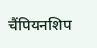चैंपियनशिप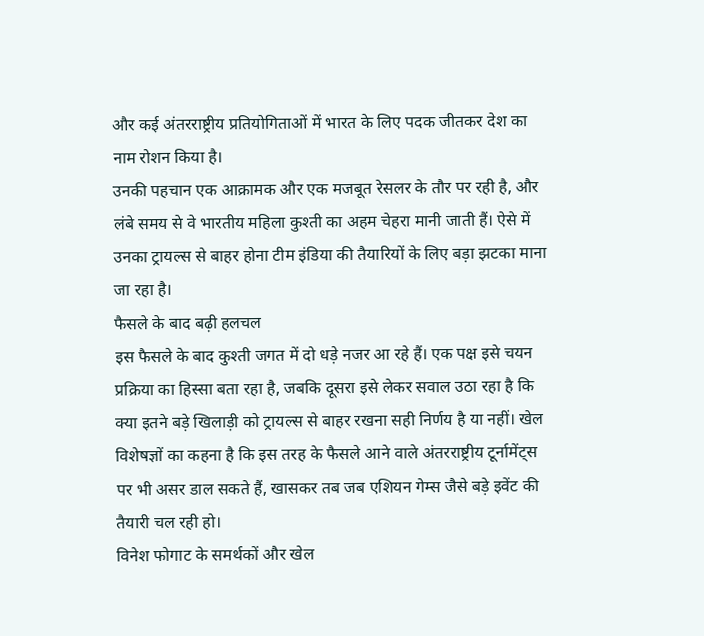और कई अंतरराष्ट्रीय प्रतियोगिताओं में भारत के लिए पदक जीतकर देश का नाम रोशन किया है।
उनकी पहचान एक आक्रामक और एक मजबूत रेसलर के तौर पर रही है, और लंबे समय से वे भारतीय महिला कुश्ती का अहम चेहरा मानी जाती हैं। ऐसे में उनका ट्रायल्स से बाहर होना टीम इंडिया की तैयारियों के लिए बड़ा झटका माना जा रहा है।
फैसले के बाद बढ़ी हलचल
इस फैसले के बाद कुश्ती जगत में दो धड़े नजर आ रहे हैं। एक पक्ष इसे चयन प्रक्रिया का हिस्सा बता रहा है, जबकि दूसरा इसे लेकर सवाल उठा रहा है कि क्या इतने बड़े खिलाड़ी को ट्रायल्स से बाहर रखना सही निर्णय है या नहीं। खेल विशेषज्ञों का कहना है कि इस तरह के फैसले आने वाले अंतरराष्ट्रीय टूर्नामेंट्स पर भी असर डाल सकते हैं, खासकर तब जब एशियन गेम्स जैसे बड़े इवेंट की तैयारी चल रही हो।
विनेश फोगाट के समर्थकों और खेल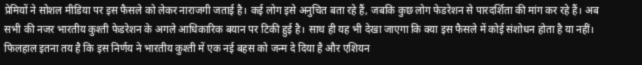प्रेमियों ने सोशल मीडिया पर इस फैसले को लेकर नाराजगी जताई है। कई लोग इसे अनुचित बता रहे हैं, जबकि कुछ लोग फेडरेशन से पारदर्शिता की मांग कर रहे हैं। अब सभी की नजर भारतीय कुश्ती फेडरेशन के अगले आधिकारिक बयान पर टिकी हुई है। साथ ही यह भी देखा जाएगा कि क्या इस फैसले में कोई संशोधन होता है या नहीं। फिलहाल इतना तय है कि इस निर्णय ने भारतीय कुश्ती में एक नई बहस को जन्म दे दिया है और एशियन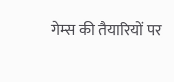गेम्स की तैयारियों पर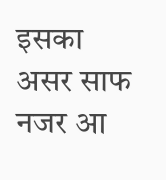इसका असर साफ नजर आ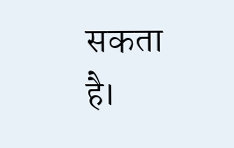सकता है।